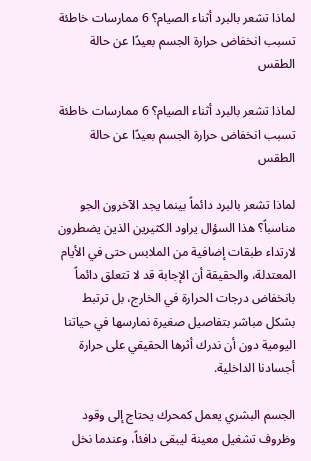لماذا تشعر بالبرد أثناء الصيام؟ 6 ممارسات خاطئة تسبب انخفاض حرارة الجسم بعيدًا عن حالة الطقس

لماذا تشعر بالبرد أثناء الصيام؟ 6 ممارسات خاطئة تسبب انخفاض حرارة الجسم بعيدًا عن حالة الطقس

لماذا تشعر بالبرد دائماً بينما يجد الآخرون الجو مناسباً؟ هذا السؤال يراود الكثيرين الذين يضطرون لارتداء طبقات إضافية من الملابس حتى في الأيام المعتدلة، والحقيقة أن الإجابة قد لا تتعلق دائماً بانخفاض درجات الحرارة في الخارج، بل ترتبط بشكل مباشر بتفاصيل صغيرة نمارسها في حياتنا اليومية دون أن ندرك أثرها الحقيقي على حرارة أجسادنا الداخلية.

الجسم البشري يعمل كمحرك يحتاج إلى وقود وظروف تشغيل معينة ليبقى دافئاً، وعندما نخل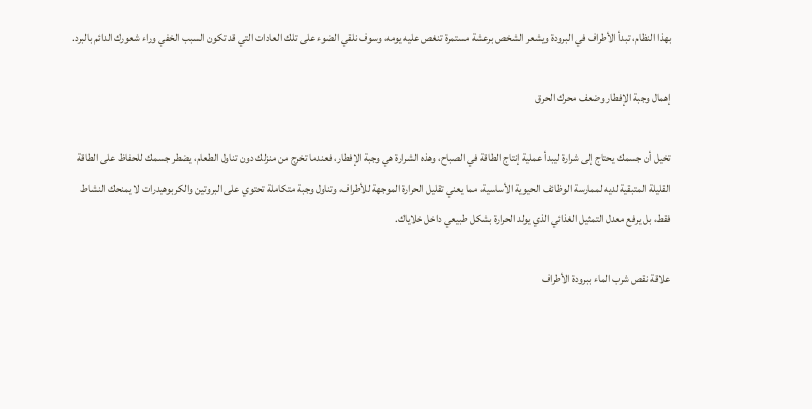بهذا النظام، تبدأ الأطراف في البرودة ويشعر الشخص برعشة مستمرة تنغص عليه يومه، وسوف نلقي الضوء على تلك العادات التي قد تكون السبب الخفي وراء شعورك الدائم بالبرد.

إهمال وجبة الإفطار وضعف محرك الحرق

تخيل أن جسمك يحتاج إلى شرارة ليبدأ عملية إنتاج الطاقة في الصباح، وهذه الشرارة هي وجبة الإفطار، فعندما تخرج من منزلك دون تناول الطعام، يضطر جسمك للحفاظ على الطاقة القليلة المتبقية لديه لممارسة الوظائف الحيوية الأساسية، مما يعني تقليل الحرارة الموجهة للأطراف، وتناول وجبة متكاملة تحتوي على البروتين والكربوهيدرات لا يمنحك النشاط فقط، بل يرفع معدل التمثيل الغذائي الذي يولد الحرارة بشكل طبيعي داخل خلاياك.

علاقة نقص شرب الماء ببرودة الأطراف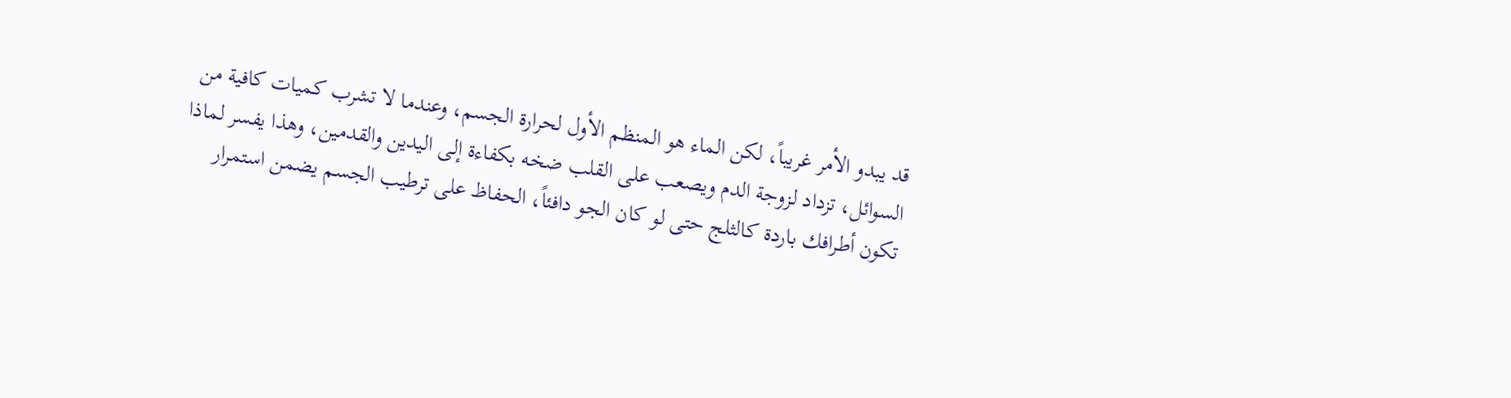قد يبدو الأمر غريباً، لكن الماء هو المنظم الأول لحرارة الجسم، وعندما لا تشرب كميات كافية من السوائل، تزداد لزوجة الدم ويصعب على القلب ضخه بكفاءة إلى اليدين والقدمين، وهذا يفسر لماذا تكون أطرافك باردة كالثلج حتى لو كان الجو دافئاً، الحفاظ على ترطيب الجسم يضمن استمرار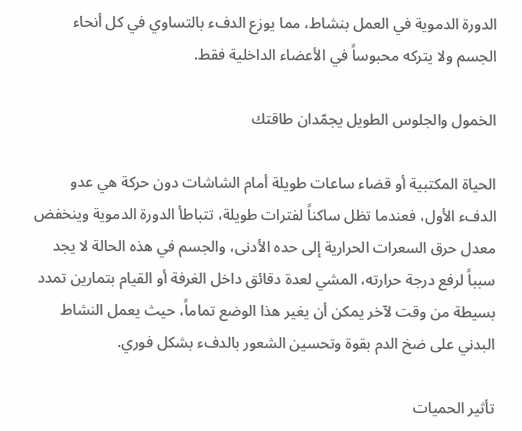الدورة الدموية في العمل بنشاط، مما يوزع الدفء بالتساوي في كل أنحاء الجسم ولا يتركه محبوساً في الأعضاء الداخلية فقط.

الخمول والجلوس الطويل يجمّدان طاقتك

الحياة المكتبية أو قضاء ساعات طويلة أمام الشاشات دون حركة هي عدو الدفء الأول، فعندما تظل ساكناً لفترات طويلة، تتباطأ الدورة الدموية وينخفض معدل حرق السعرات الحرارية إلى حده الأدنى، والجسم في هذه الحالة لا يجد سبباً لرفع درجة حرارته، المشي لعدة دقائق داخل الغرفة أو القيام بتمارين تمدد بسيطة من وقت لآخر يمكن أن يغير هذا الوضع تماماً، حيث يعمل النشاط البدني على ضخ الدم بقوة وتحسين الشعور بالدفء بشكل فوري.

تأثير الحميات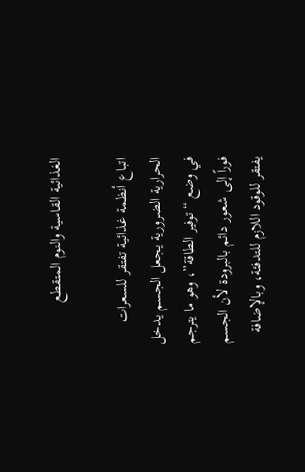الغذائية القاسية والنوم المتقطع

اتباع أنظمة غذائية تفتقر للسعرات الحرارية الضرورية يجعل الجسم يدخل في وضع “توفير الطاقة”، وهو ما يترجم فوراً إلى شعور دائم بالبرودة لأن الجسم يفتقر للوقود اللازم للتدفئة، وبالإضافة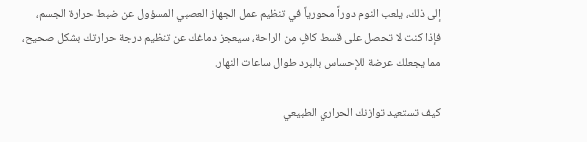إلى ذلك، يلعب النوم دوراً محورياً في تنظيم عمل الجهاز العصبي المسؤول عن ضبط حرارة الجسم، فإذا كنت لا تحصل على قسط كافٍ من الراحة، سيعجز دماغك عن تنظيم درجة حرارتك بشكل صحيح، مما يجعلك عرضة للإحساس بالبرد طوال ساعات النهار.

كيف تستعيد توازنك الحراري الطبيعي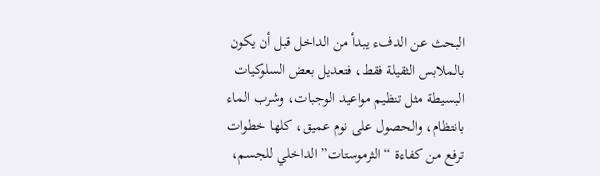البحث عن الدفء يبدأ من الداخل قبل أن يكون بالملابس الثقيلة فقط، فتعديل بعض السلوكيات البسيطة مثل تنظيم مواعيد الوجبات، وشرب الماء بانتظام، والحصول على نوم عميق، كلها خطوات ترفع من كفاءة “الثرموستات” الداخلي للجسم،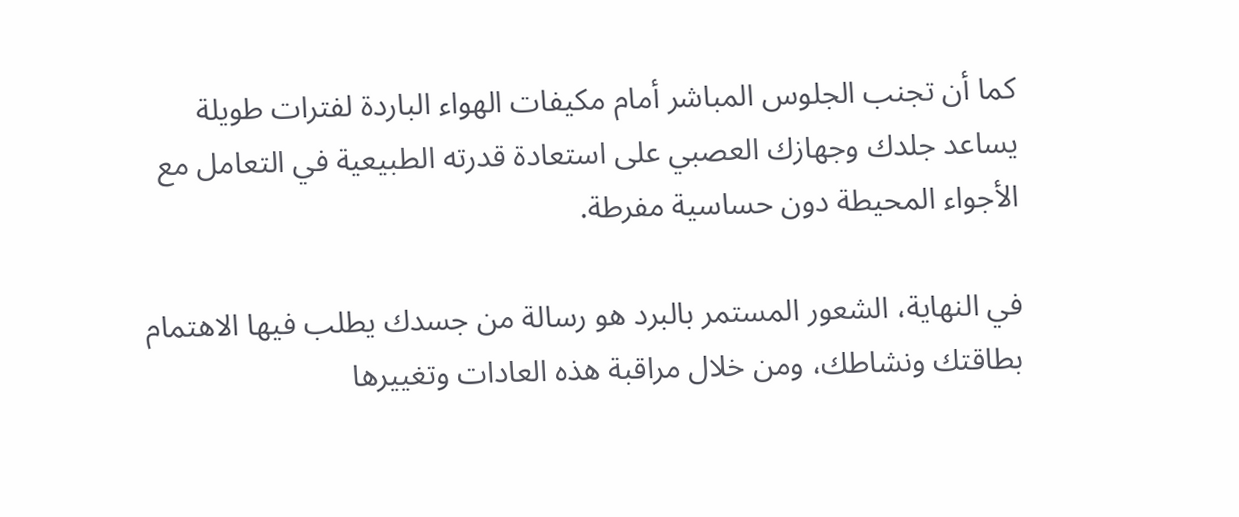كما أن تجنب الجلوس المباشر أمام مكيفات الهواء الباردة لفترات طويلة يساعد جلدك وجهازك العصبي على استعادة قدرته الطبيعية في التعامل مع الأجواء المحيطة دون حساسية مفرطة.

في النهاية، الشعور المستمر بالبرد هو رسالة من جسدك يطلب فيها الاهتمام بطاقتك ونشاطك، ومن خلال مراقبة هذه العادات وتغييرها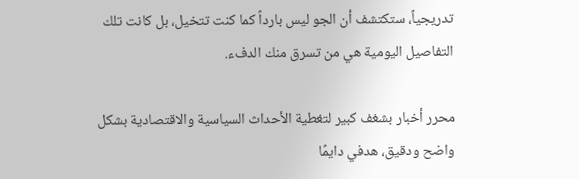تدريجياً، ستكتشف أن الجو ليس بارداً كما كنت تتخيل، بل كانت تلك التفاصيل اليومية هي من تسرق منك الدفء.

محرر أخبار بشغف كبير لتغطية الأحداث السياسية والاقتصادية بشكل واضح ودقيق، هدفي دايمًا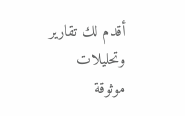أقدم لك تقارير وتحليلات موثوقة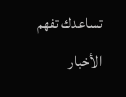تساعدك تفهم الأخبار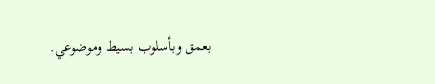بعمق وبأسلوب بسيط وموضوعي.